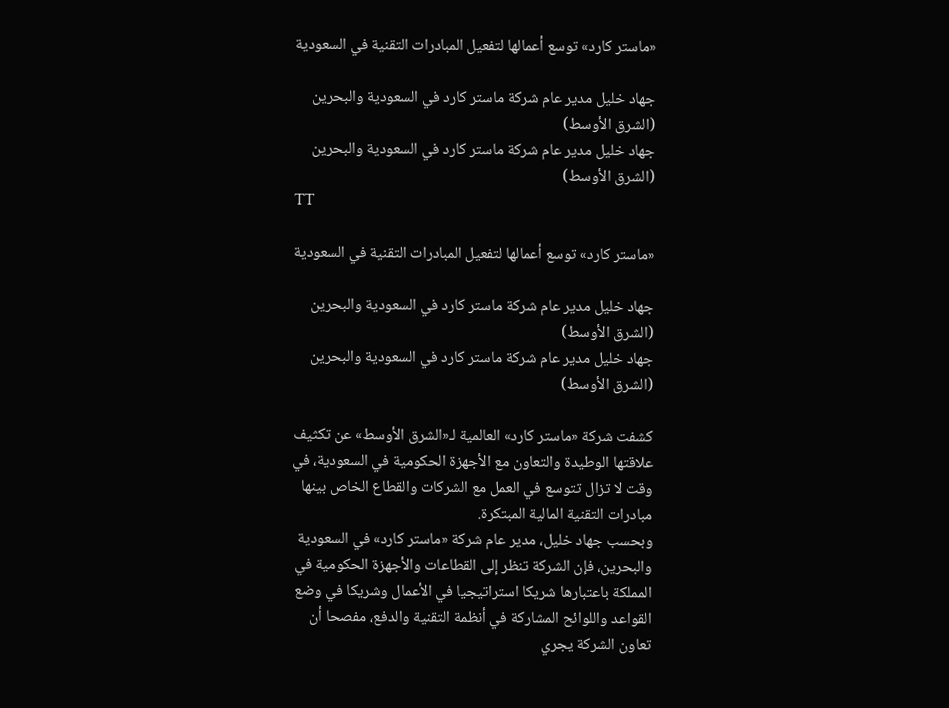«ماستر كارد» توسع أعمالها لتفعيل المبادرات التقنية في السعودية

جهاد خليل مدير عام شركة ماستر كارد في السعودية والبحرين (الشرق الأوسط)
جهاد خليل مدير عام شركة ماستر كارد في السعودية والبحرين (الشرق الأوسط)
TT

«ماستر كارد» توسع أعمالها لتفعيل المبادرات التقنية في السعودية

جهاد خليل مدير عام شركة ماستر كارد في السعودية والبحرين (الشرق الأوسط)
جهاد خليل مدير عام شركة ماستر كارد في السعودية والبحرين (الشرق الأوسط)

كشفت شركة «ماستر كارد» العالمية لـ«الشرق الأوسط» عن تكثيف علاقتها الوطيدة والتعاون مع الأجهزة الحكومية في السعودية، في وقت لا تزال تتوسع في العمل مع الشركات والقطاع الخاص بينها مبادرات التقنية المالية المبتكرة.
وبحسب جهاد خليل، مدير عام شركة «ماستر كارد» في السعودية والبحرين، فإن الشركة تنظر إلى القطاعات والأجهزة الحكومية في المملكة باعتبارها شريكا استراتيجيا في الأعمال وشريكا في وضع القواعد واللوائح المشاركة في أنظمة التقنية والدفع، مفصحا أن تعاون الشركة يجري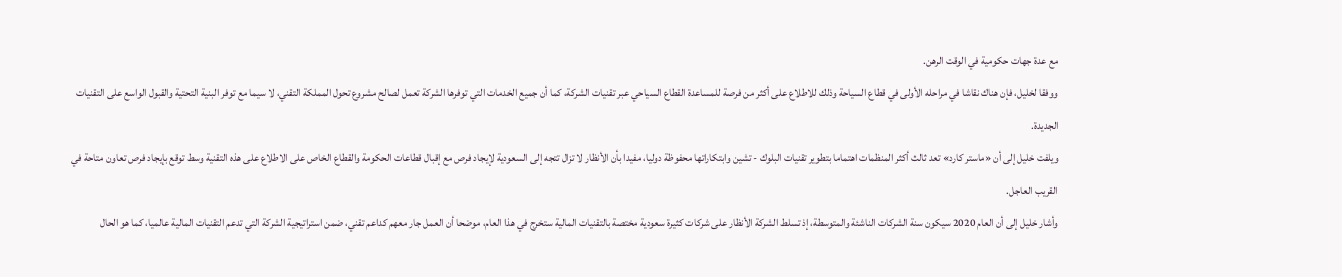مع عدة جهات حكومية في الوقت الرهن.
ووفقا لخليل، فإن هناك نقاشا في مراحله الأولى في قطاع السياحة وذلك للاطلاع على أكثر من فرصة للمساعدة القطاع السياحي عبر تقنيات الشركة، كما أن جميع الخدمات التي توفرها الشركة تعمل لصالح مشروع تحول المملكة التقني، لا سيما مع توفر البنية التحتية والقبول الواسع على التقنيات الجديدة.
ويلفت خليل إلى أن «ماستر كارد» تعد ثالث أكثر المنظمات اهتماما بتطوير تقنيات البلوك - تشين وابتكاراتها محفوظة دوليا، مفيدا بأن الأنظار لا تزال تتجه إلى السعودية لإيجاد فرص مع إقبال قطاعات الحكومة والقطاع الخاص على الاطلاع على هذه التقنية وسط توقع بإيجاد فرص تعاون متاحة في القريب العاجل.
وأشار خليل إلى أن العام 2020 سيكون سنة الشركات الناشئة والمتوسطة، إذ تسلط الشركة الأنظار على شركات كثيرة سعودية مختصة بالتقنيات المالية ستخرج في هذا العام، موضحا أن العمل جار معهم كداعم تقني، ضمن استراتيجية الشركة التي تدعم التقنيات المالية عالميا، كما هو الحال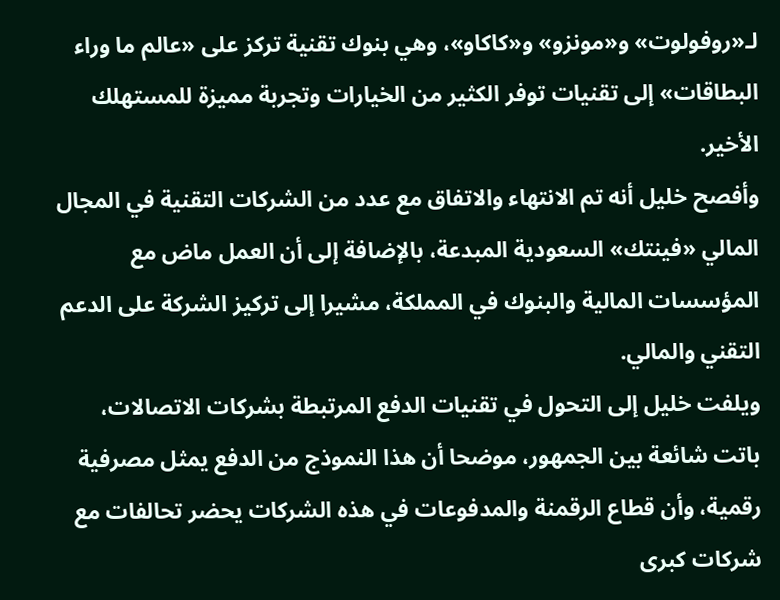لـ«روفولوت» و«مونزو» و«كاكاو»، وهي بنوك تقنية تركز على «عالم ما وراء البطاقات» إلى تقنيات توفر الكثير من الخيارات وتجربة مميزة للمستهلك الأخير.
وأفصح خليل أنه تم الانتهاء والاتفاق مع عدد من الشركات التقنية في المجال المالي «فينتك» السعودية المبدعة، بالإضافة إلى أن العمل ماض مع المؤسسات المالية والبنوك في المملكة، مشيرا إلى تركيز الشركة على الدعم التقني والمالي.
ويلفت خليل إلى التحول في تقنيات الدفع المرتبطة بشركات الاتصالات، باتت شائعة بين الجمهور، موضحا أن هذا النموذج من الدفع يمثل مصرفية رقمية، وأن قطاع الرقمنة والمدفوعات في هذه الشركات يحضر تحالفات مع شركات كبرى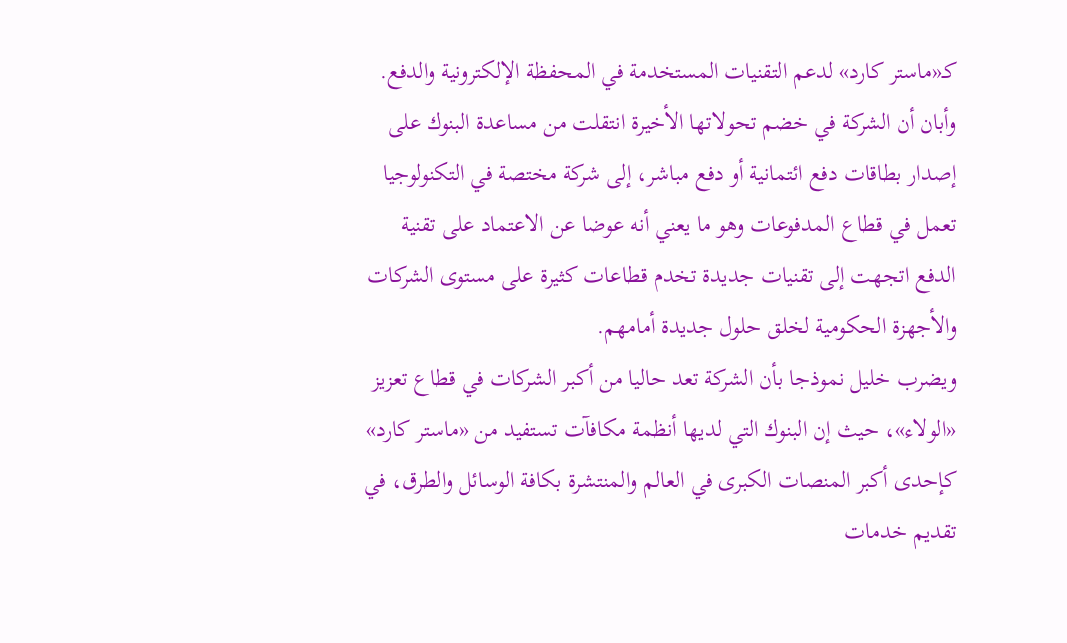كـ«ماستر كارد» لدعم التقنيات المستخدمة في المحفظة الإلكترونية والدفع.
وأبان أن الشركة في خضم تحولاتها الأخيرة انتقلت من مساعدة البنوك على إصدار بطاقات دفع ائتمانية أو دفع مباشر، إلى شركة مختصة في التكنولوجيا تعمل في قطاع المدفوعات وهو ما يعني أنه عوضا عن الاعتماد على تقنية الدفع اتجهت إلى تقنيات جديدة تخدم قطاعات كثيرة على مستوى الشركات والأجهزة الحكومية لخلق حلول جديدة أمامهم.
ويضرب خليل نموذجا بأن الشركة تعد حاليا من أكبر الشركات في قطاع تعزيز «الولاء»، حيث إن البنوك التي لديها أنظمة مكافآت تستفيد من «ماستر كارد» كإحدى أكبر المنصات الكبرى في العالم والمنتشرة بكافة الوسائل والطرق، في تقديم خدمات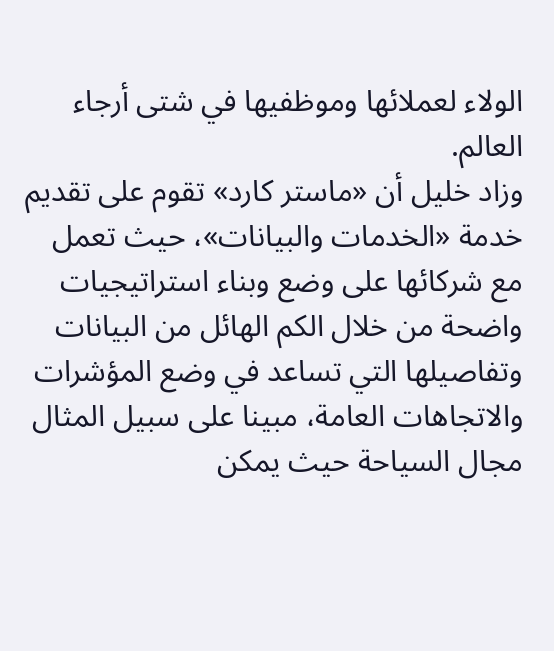الولاء لعملائها وموظفيها في شتى أرجاء العالم.
وزاد خليل أن «ماستر كارد» تقوم على تقديم خدمة «الخدمات والبيانات»، حيث تعمل مع شركائها على وضع وبناء استراتيجيات واضحة من خلال الكم الهائل من البيانات وتفاصيلها التي تساعد في وضع المؤشرات والاتجاهات العامة، مبينا على سبيل المثال مجال السياحة حيث يمكن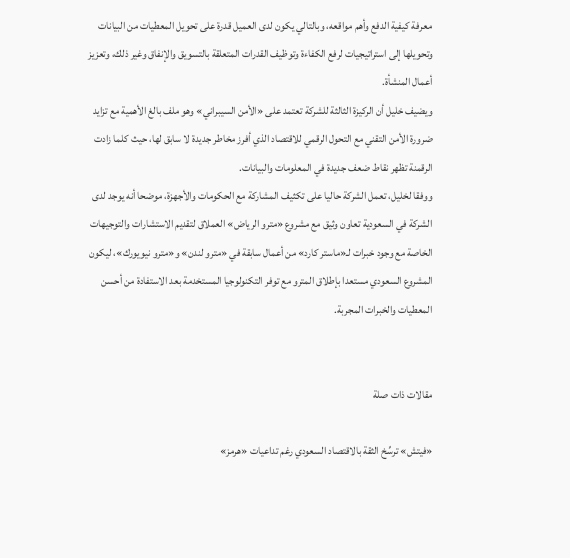معرفة كيفية الدفع وأهم مواقعه، وبالتالي يكون لدى العميل قدرة على تحويل المعطيات من البيانات وتحويلها إلى استراتيجيات لرفع الكفاءة وتوظيف القدرات المتعلقة بالتسويق والإنفاق وغير ذلك، وتعزيز أعمال المنشأة.
ويضيف خليل أن الركيزة الثالثة للشركة تعتمد على «الأمن السيبراني» وهو ملف بالغ الأهمية مع تزايد ضرورة الأمن التقني مع التحول الرقمي للاقتصاد الذي أفرز مخاطر جديدة لا سابق لها، حيث كلما زادت الرقمنة تظهر نقاط ضعف جديدة في المعلومات والبيانات.
ووفقا لخليل، تعمل الشركة حاليا على تكثيف المشاركة مع الحكومات والأجهزة، موضحا أنه يوجد لدى الشركة في السعودية تعاون وثيق مع مشروع «مترو الرياض» العملاق لتقديم الاستشارات والتوجيهات الخاصة مع وجود خبرات لـ«ماستر كارد» من أعمال سابقة في «مترو لندن» و«مترو نيويورك»، ليكون المشروع السعودي مستعدا بإطلاق المترو مع توفر التكنولوجيا المستخدمة بعد الاستفادة من أحسن المعطيات والخبرات المجربة.


مقالات ذات صلة

«فيتش» ترسِّخ الثقة بالاقتصاد السعودي رغم تداعيات «هرمز»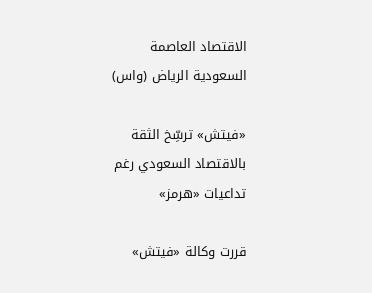الاقتصاد العاصمة السعودية الرياض (واس)

«فيتش» ترسِّخ الثقة بالاقتصاد السعودي رغم تداعيات «هرمز»

قررت وكالة «فيتش»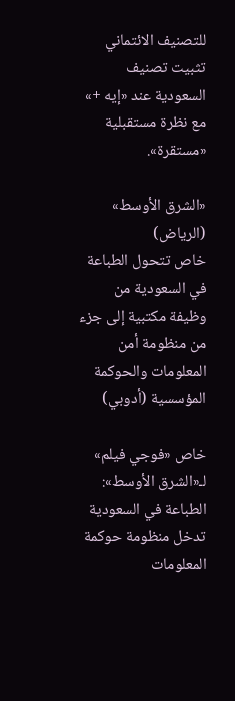للتصنيف الائتماني تثبيت تصنيف السعودية عند «إيه +» مع نظرة مستقبلية «مستقرة».

«الشرق الأوسط» (الرياض)
خاص تتحول الطباعة في السعودية من وظيفة مكتبية إلى جزء من منظومة أمن المعلومات والحوكمة المؤسسية (أدوبي)

خاص «فوجي فيلم» لـ«الشرق الأوسط»: الطباعة في السعودية تدخل منظومة حوكمة المعلومات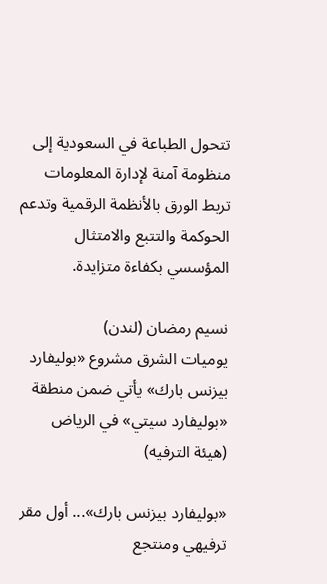تتحول الطباعة في السعودية إلى منظومة آمنة لإدارة المعلومات تربط الورق بالأنظمة الرقمية وتدعم الحوكمة والتتبع والامتثال المؤسسي بكفاءة متزايدة.

نسيم رمضان (لندن)
يوميات الشرق مشروع «بوليفارد بيزنس بارك» يأتي ضمن منطقة «بوليفارد سيتي» في الرياض (هيئة الترفيه)

«بوليفارد بيزنس بارك»... أول مقر ترفيهي ومنتجع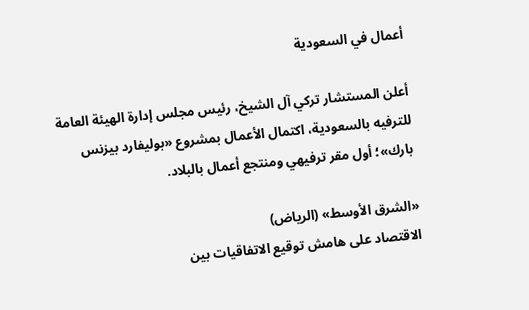أعمال في السعودية

أعلن المستشار تركي آل الشيخ، رئيس مجلس إدارة الهيئة العامة للترفيه بالسعودية، اكتمال الأعمال بمشروع «بوليفارد بيزنس بارك»؛ أول مقر ترفيهي ومنتجع أعمال بالبلاد.

«الشرق الأوسط» (الرياض)
الاقتصاد على هامش توقيع الاتفاقيات بين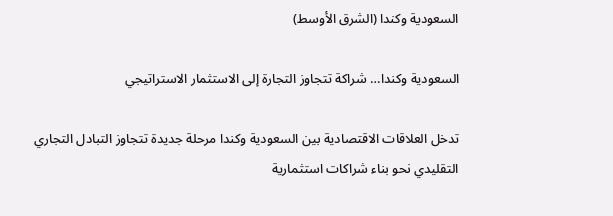السعودية وكندا (الشرق الأوسط)

السعودية وكندا… شراكة تتجاوز التجارة إلى الاستثمار الاستراتيجي

تدخل العلاقات الاقتصادية بين السعودية وكندا مرحلة جديدة تتجاوز التبادل التجاري التقليدي نحو بناء شراكات استثمارية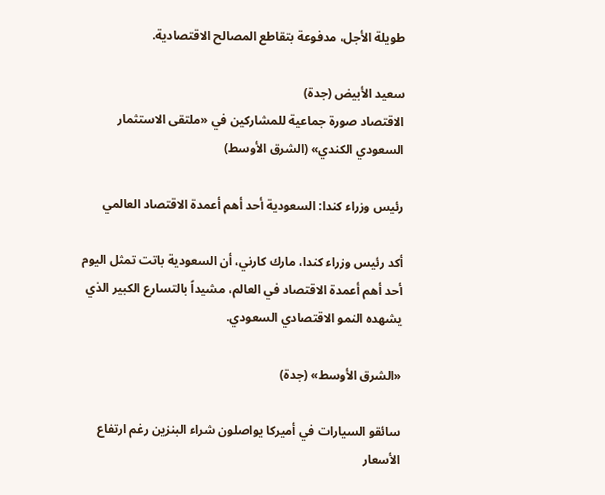طويلة الأجل، مدفوعة بتقاطع المصالح الاقتصادية.

سعيد الأبيض (جدة)
الاقتصاد صورة جماعية للمشاركين في «ملتقى الاستثمار السعودي الكندي» (الشرق الأوسط)

رئيس وزراء كندا: السعودية أحد أهم أعمدة الاقتصاد العالمي

أكد رئيس وزراء كندا، مارك كارني، أن السعودية باتت تمثل اليوم أحد أهم أعمدة الاقتصاد في العالم، مشيداً بالتسارع الكبير الذي يشهده النمو الاقتصادي السعودي.

«الشرق الأوسط» (جدة)

سائقو السيارات في أميركا يواصلون شراء البنزين رغم ارتفاع الأسعار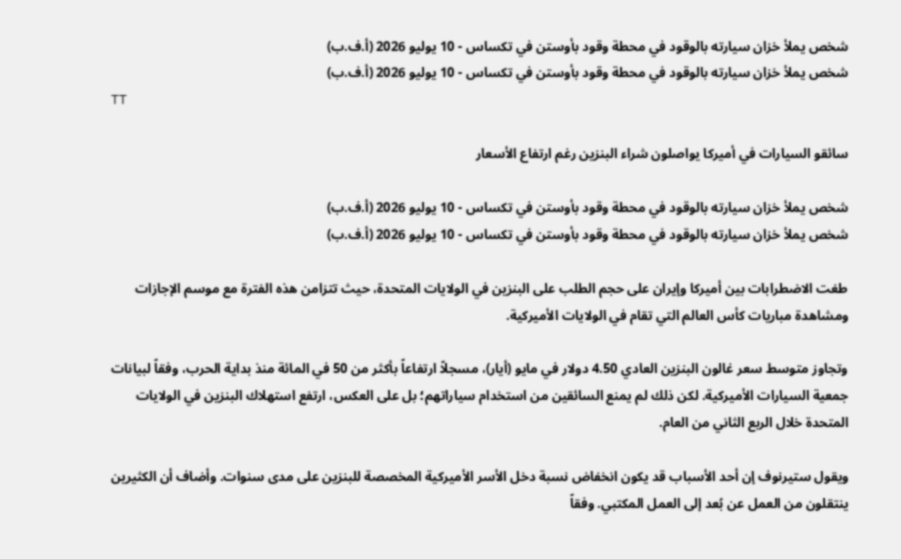شخص يملأ خزان سيارته بالوقود في محطة وقود بأوستن في تكساس - 10 يوليو 2026 (أ.ف.ب)
شخص يملأ خزان سيارته بالوقود في محطة وقود بأوستن في تكساس - 10 يوليو 2026 (أ.ف.ب)
TT

سائقو السيارات في أميركا يواصلون شراء البنزين رغم ارتفاع الأسعار

شخص يملأ خزان سيارته بالوقود في محطة وقود بأوستن في تكساس - 10 يوليو 2026 (أ.ف.ب)
شخص يملأ خزان سيارته بالوقود في محطة وقود بأوستن في تكساس - 10 يوليو 2026 (أ.ف.ب)

طغت الاضطرابات بين أميركا وإيران على حجم الطلب على البنزين في الولايات المتحدة، حيث تتزامن هذه الفترة مع موسم الإجازات ومشاهدة مباريات كأس العالم التي تقام في الولايات الأميركية.

وتجاوز متوسط سعر غالون البنزين العادي 4.50 دولار في مايو (أيار)، مسجلاً ارتفاعاً بأكثر من 50 في المائة منذ بداية الحرب، وفقاً لبيانات جمعية السيارات الأميركية. لكن ذلك لم يمنع السائقين من استخدام سياراتهم؛ بل على العكس، ارتفع استهلاك البنزين في الولايات المتحدة خلال الربع الثاني من العام.

ويقول ستيرنوف إن أحد الأسباب قد يكون انخفاض نسبة دخل الأسر الأميركية المخصصة للبنزين على مدى سنوات. وأضاف أن الكثيرين ينتقلون من العمل عن بُعد إلى العمل المكتبي. وفقاً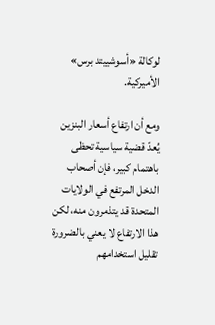لوكالة «أسوشييتد برس» الأميركية.

ومع أن ارتفاع أسعار البنزين يُعدّ قضية سياسية تحظى باهتمام كبير، فإن أصحاب الدخل المرتفع في الولايات المتحدة قد يتذمرون منه، لكن هذا الارتفاع لا يعني بالضرورة تقليل استخدامهم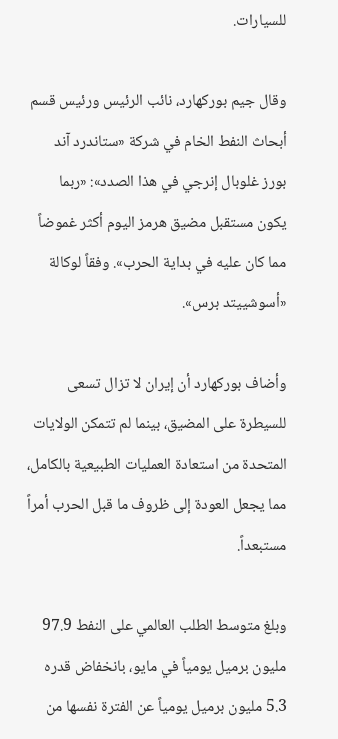للسيارات.

وقال جيم بوركهارد، نائب الرئيس ورئيس قسم أبحاث النفط الخام في شركة «ستاندرد آند بورز غلوبال إنرجي في هذا الصدد»: «ربما يكون مستقبل مضيق هرمز اليوم أكثر غموضاً مما كان عليه في بداية الحرب». وفقاً لوكالة «أسوشييتد برس».

وأضاف بوركهارد أن إيران لا تزال تسعى للسيطرة على المضيق، بينما لم تتمكن الولايات المتحدة من استعادة العمليات الطبيعية بالكامل، مما يجعل العودة إلى ظروف ما قبل الحرب أمراً مستبعداً.

وبلغ متوسط الطلب العالمي على النفط 97.9 مليون برميل يومياً في مايو، بانخفاض قدره 5.3 مليون برميل يومياً عن الفترة نفسها من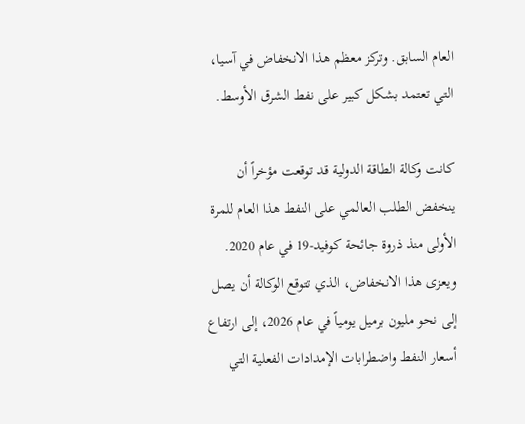العام السابق. وتركز معظم هذا الانخفاض في آسيا، التي تعتمد بشكل كبير على نفط الشرق الأوسط.

كانت وكالة الطاقة الدولية قد توقعت مؤخراً أن ينخفض الطلب العالمي على النفط هذا العام للمرة الأولى منذ ذروة جائحة كوفيد-19 في عام 2020. ويعزى هذا الانخفاض، الذي تتوقع الوكالة أن يصل إلى نحو مليون برميل يومياً في عام 2026، إلى ارتفاع أسعار النفط واضطرابات الإمدادات الفعلية التي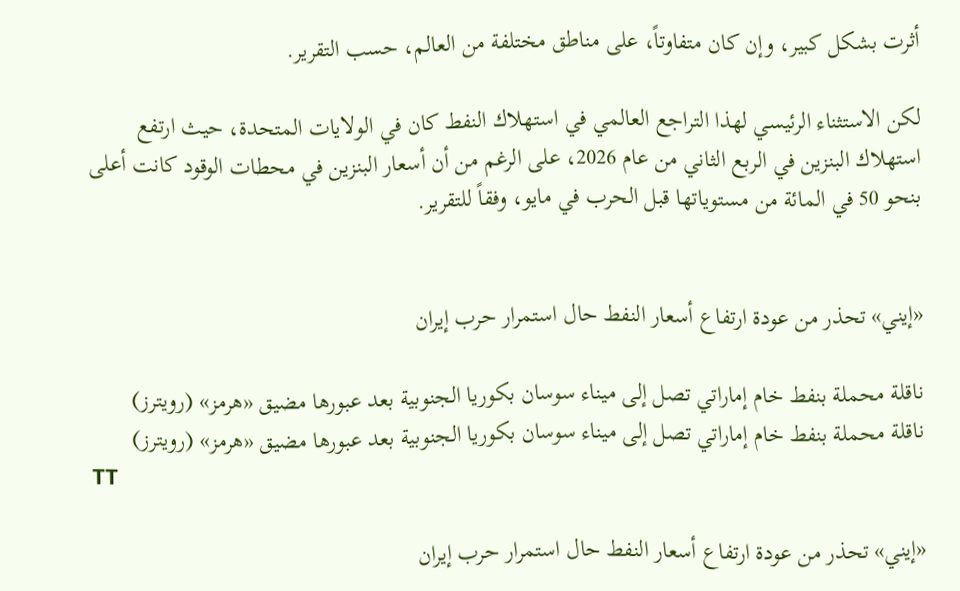أثرت بشكل كبير، وإن كان متفاوتاً، على مناطق مختلفة من العالم، حسب التقرير.

لكن الاستثناء الرئيسي لهذا التراجع العالمي في استهلاك النفط كان في الولايات المتحدة، حيث ارتفع استهلاك البنزين في الربع الثاني من عام 2026، على الرغم من أن أسعار البنزين في محطات الوقود كانت أعلى بنحو 50 في المائة من مستوياتها قبل الحرب في مايو، وفقاً للتقرير.


«إيني» تحذر من عودة ارتفاع أسعار النفط حال استمرار حرب إيران

ناقلة محملة بنفط خام إماراتي تصل إلى ميناء سوسان بكوريا الجنوبية بعد عبورها مضيق «هرمز» (رويترز)
ناقلة محملة بنفط خام إماراتي تصل إلى ميناء سوسان بكوريا الجنوبية بعد عبورها مضيق «هرمز» (رويترز)
TT

«إيني» تحذر من عودة ارتفاع أسعار النفط حال استمرار حرب إيران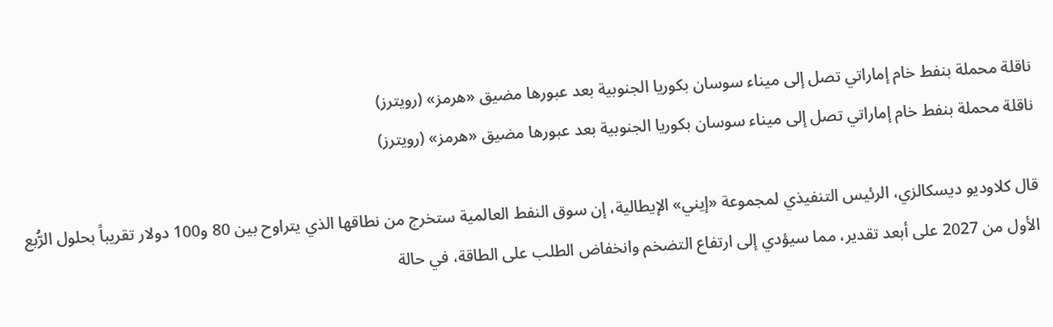ناقلة محملة بنفط خام إماراتي تصل إلى ميناء سوسان بكوريا الجنوبية بعد عبورها مضيق «هرمز» (رويترز)
ناقلة محملة بنفط خام إماراتي تصل إلى ميناء سوسان بكوريا الجنوبية بعد عبورها مضيق «هرمز» (رويترز)

قال كلاوديو ديسكالزي، الرئيس التنفيذي لمجموعة «إيني» الإيطالية، إن سوق النفط العالمية ستخرج من نطاقها الذي يتراوح بين 80 و100 دولار تقريباً بحلول الرُّبع الأول من 2027 على أبعد تقدير، مما سيؤدي إلى ارتفاع التضخم وانخفاض الطلب على الطاقة، في حالة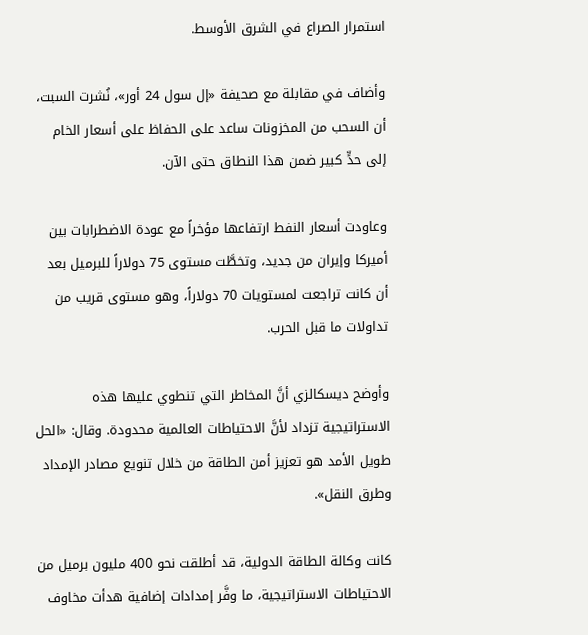استمرار الصراع في الشرق الأوسط.

وأضاف في مقابلة مع صحيفة «إل سول 24 أور»، نُشرت السبت، أن السحب من المخزونات ساعد على الحفاظ على أسعار الخام إلى حدٍّ كبير ضمن هذا النطاق حتى الآن.

وعاودت أسعار النفط ارتفاعها مؤخراً مع عودة الاضطرابات بين أميركا وإيران من جديد، وتخطَّت مستوى 75 دولاراً للبرميل بعد أن كانت تراجعت لمستويات 70 دولاراً، وهو مستوى قريب من تداولات ما قبل الحرب.

وأوضح ديسكالزي أنَّ المخاطر التي تنطوي عليها هذه الاستراتيجية تزداد لأنَّ الاحتياطات العالمية محدودة. وقال: «الحل طويل الأمد هو تعزيز أمن الطاقة من خلال تنويع مصادر الإمداد وطرق النقل».

كانت وكالة الطاقة الدولية، قد أطلقت نحو 400 مليون برميل من الاحتياطات الاستراتيجية، ما وفَّر إمدادات إضافية هدأت مخاوف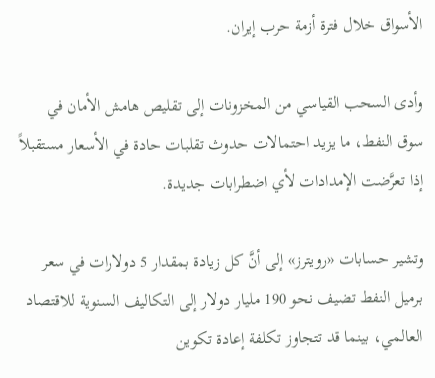الأسواق خلال فترة أزمة حرب إيران.

وأدى السحب القياسي من المخزونات إلى تقليص هامش الأمان في سوق النفط، ما يزيد احتمالات حدوث تقلبات حادة في الأسعار مستقبلاً إذا تعرَّضت الإمدادات لأي اضطرابات جديدة.

وتشير حسابات «رويترز» إلى أنَّ كل زيادة بمقدار 5 دولارات في سعر برميل النفط تضيف نحو 190 مليار دولار إلى التكاليف السنوية للاقتصاد العالمي، بينما قد تتجاوز تكلفة إعادة تكوين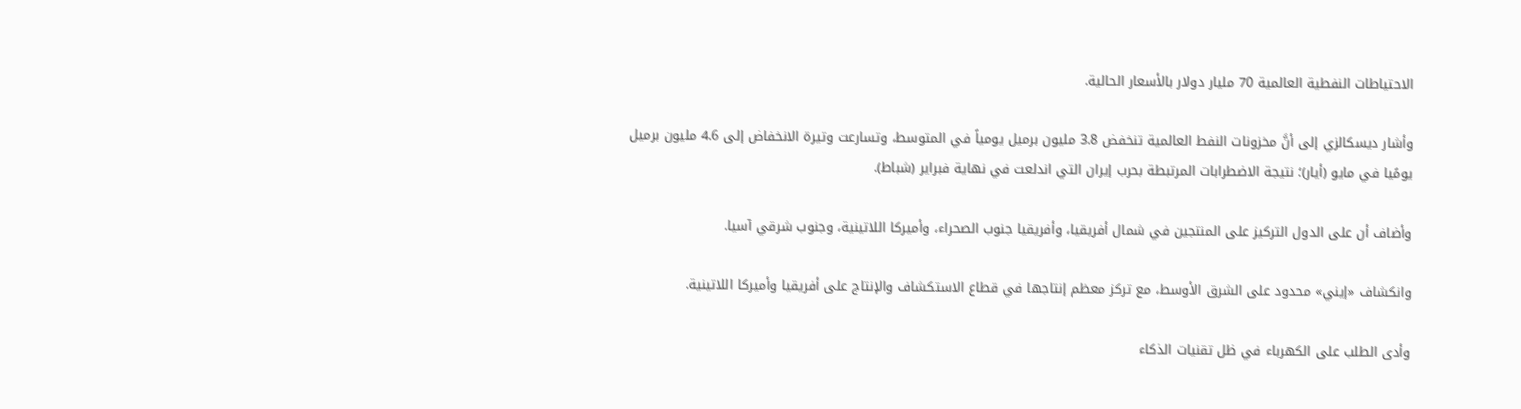الاحتياطات النفطية العالمية 70 مليار دولار بالأسعار الحالية.

وأشار ديسكالزي إلى أنَّ مخزونات النفط العالمية تنخفض 3.8 مليون برميل يومياً في المتوسط، وتسارعت وتيرة الانخفاض إلى 4.6 مليون برميل يومًيا في مايو (أيار)؛ نتيجة الاضطرابات المرتبطة بحرب إيران التي اندلعت في نهاية فبراير (شباط).

وأضاف أن على الدول التركيز على المنتجين في شمال أفريقيا، وأفريقيا جنوب الصحراء، وأميركا اللاتينية، وجنوب شرقي آسيا.

وانكشاف «إيني» محدود على الشرق الأوسط، مع تركز معظم إنتاجها في قطاع الاستكشاف والإنتاج على أفريقيا وأميركا اللاتينية.

وأدى الطلب على الكهرباء في ظل تقنيات الذكاء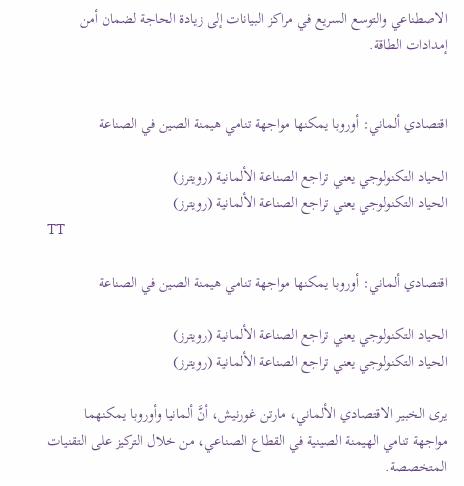الاصطناعي والتوسع السريع في مراكز البيانات إلى زيادة الحاجة لضمان أمن إمدادات الطاقة.


اقتصادي ألماني: أوروبا يمكنها مواجهة تنامي هيمنة الصين في الصناعة

الحياد التكنولوجي يعني تراجع الصناعة الألمانية (رويترز)
الحياد التكنولوجي يعني تراجع الصناعة الألمانية (رويترز)
TT

اقتصادي ألماني: أوروبا يمكنها مواجهة تنامي هيمنة الصين في الصناعة

الحياد التكنولوجي يعني تراجع الصناعة الألمانية (رويترز)
الحياد التكنولوجي يعني تراجع الصناعة الألمانية (رويترز)

يرى الخبير الاقتصادي الألماني، مارتن غورنيش، أنَّ ألمانيا وأوروبا يمكنهما مواجهة تنامي الهيمنة الصينية في القطاع الصناعي، من خلال التركيز على التقنيات المتخصصة.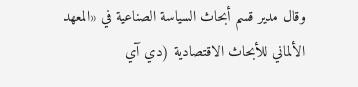وقال مدير قسم أبحاث السياسة الصناعية في «المعهد الألماني للأبحاث الاقتصادية (دي آي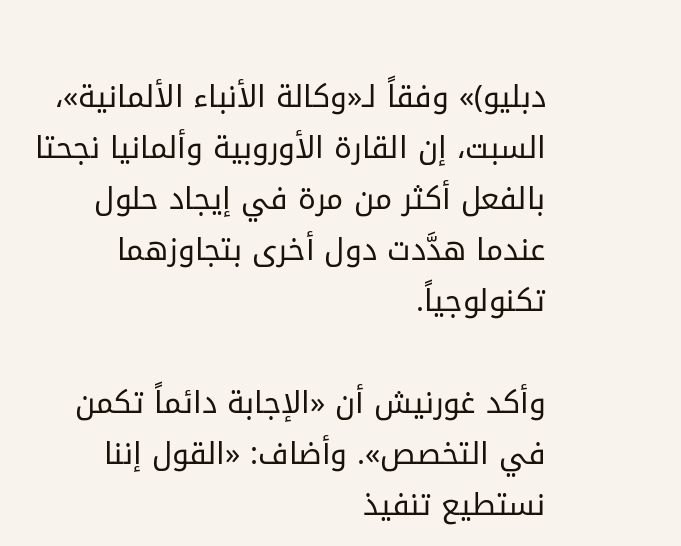دبليو)» وفقاً لـ«وكالة الأنباء الألمانية»، السبت، إن القارة الأوروبية وألمانيا نجحتا بالفعل أكثر من مرة في إيجاد حلول عندما هدَّدت دول أخرى بتجاوزهما تكنولوجياً.

وأكد غورنيش أن «الإجابة دائماً تكمن في التخصص». وأضاف: «القول إننا نستطيع تنفيذ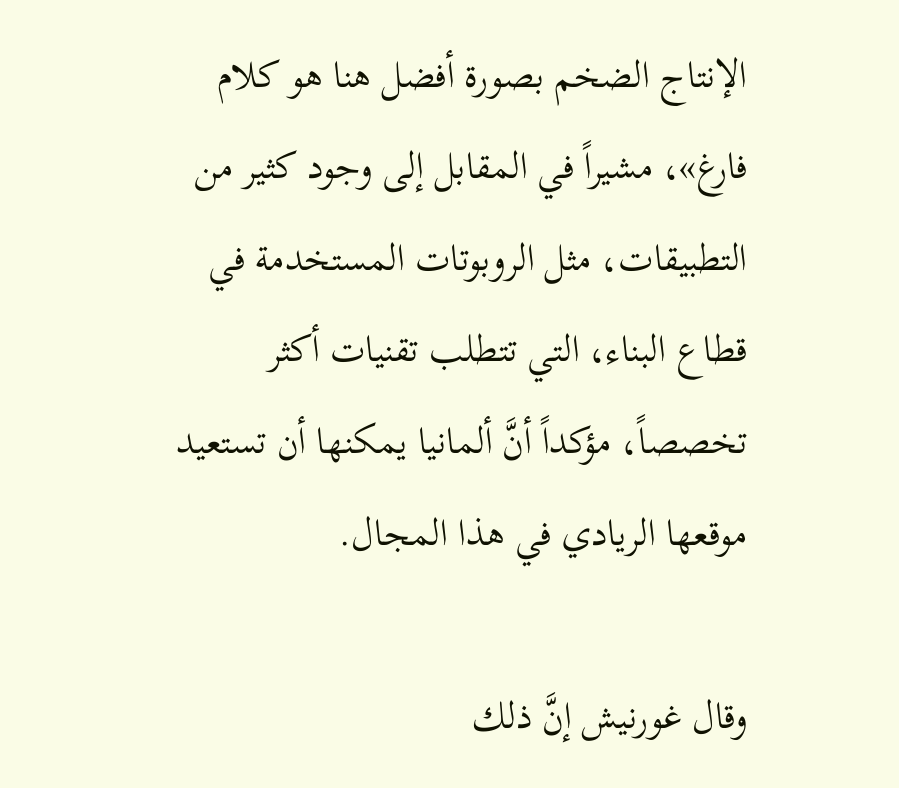الإنتاج الضخم بصورة أفضل هنا هو كلام فارغ»، مشيراً في المقابل إلى وجود كثير من التطبيقات، مثل الروبوتات المستخدمة في قطاع البناء، التي تتطلب تقنيات أكثر تخصصاً، مؤكداً أنَّ ألمانيا يمكنها أن تستعيد موقعها الريادي في هذا المجال.

وقال غورنيش إنَّ ذلك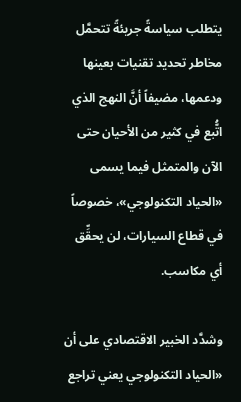يتطلب سياسةً جريئةً تتحمَّل مخاطر تحديد تقنيات بعينها ودعمها، مضيفاً أنَّ النهج الذي اتُّبع في كثير من الأحيان حتى الآن والمتمثل فيما يسمى «الحياد التكنولوجي»، خصوصاً في قطاع السيارات، لن يحقِّق أي مكاسب.

وشدَّد الخبير الاقتصادي على أن «الحياد التكنولوجي يعني تراجع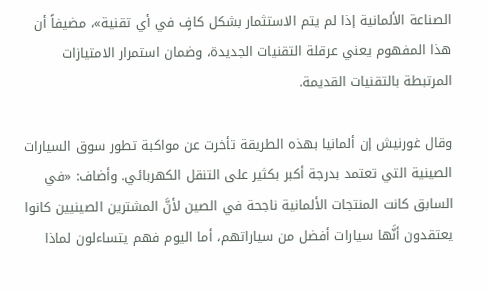الصناعة الألمانية إذا لم يتم الاستثمار بشكل كافٍ في أي تقنية»، مضيفاً أن هذا المفهوم يعني عرقلة التقنيات الجديدة، وضمان استمرار الامتيازات المرتبطة بالتقنيات القديمة.

وقال غورنيش إن ألمانيا بهذه الطريقة تأخرت عن مواكبة تطور سوق السيارات الصينية التي تعتمد بدرجة أكبر بكثير على التنقل الكهربائي. وأضاف: «في السابق كانت المنتجات الألمانية ناجحة في الصين لأنَّ المشترين الصينيين كانوا يعتقدون أنَّها سيارات أفضل من سياراتهم، أما اليوم فهم يتساءلون لماذا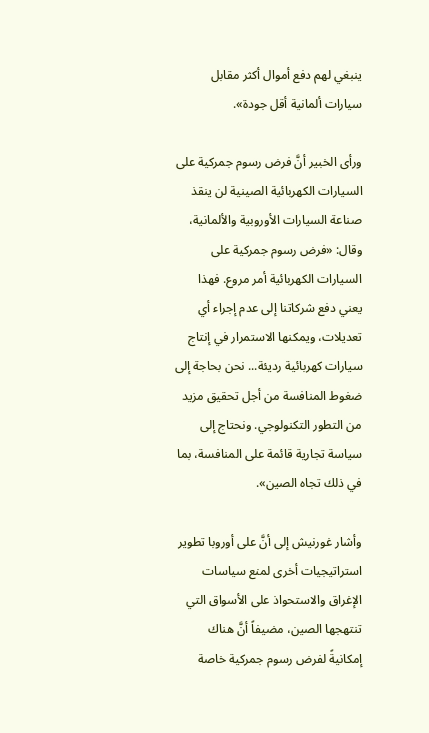ينبغي لهم دفع أموال أكثر مقابل سيارات ألمانية أقل جودة».

ورأى الخبير أنَّ فرض رسوم جمركية على السيارات الكهربائية الصينية لن ينقذ صناعة السيارات الأوروبية والألمانية، وقال: «فرض رسوم جمركية على السيارات الكهربائية أمر مروع. فهذا يعني دفع شركاتنا إلى عدم إجراء أي تعديلات، ويمكنها الاستمرار في إنتاج سيارات كهربائية رديئة... نحن بحاجة إلى ضغوط المنافسة من أجل تحقيق مزيد من التطور التكنولوجي. ونحتاج إلى سياسة تجارية قائمة على المنافسة، بما في ذلك تجاه الصين».

وأشار غورنيش إلى أنَّ على أوروبا تطوير استراتيجيات أخرى لمنع سياسات الإغراق والاستحواذ على الأسواق التي تنتهجها الصين، مضيفاً أنَّ هناك إمكانيةً لفرض رسوم جمركية خاصة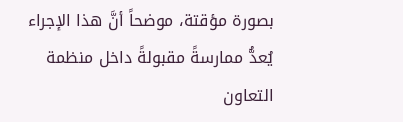بصورة مؤقتة، موضحاً أنَّ هذا الإجراء يُعدُّ ممارسةً مقبولةً داخل منظمة التعاون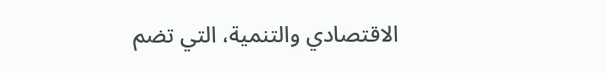الاقتصادي والتنمية، التي تضم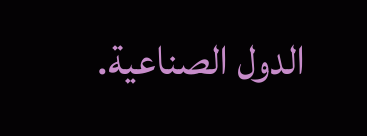الدول الصناعية.